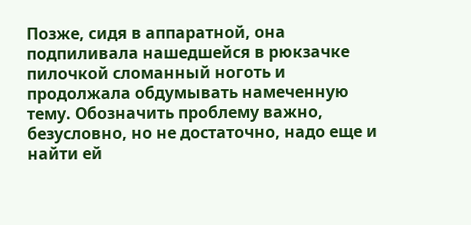Позже, сидя в аппаратной, она подпиливала нашедшейся в рюкзачке пилочкой сломанный ноготь и продолжала обдумывать намеченную тему. Обозначить проблему важно, безусловно, но не достаточно, надо еще и найти ей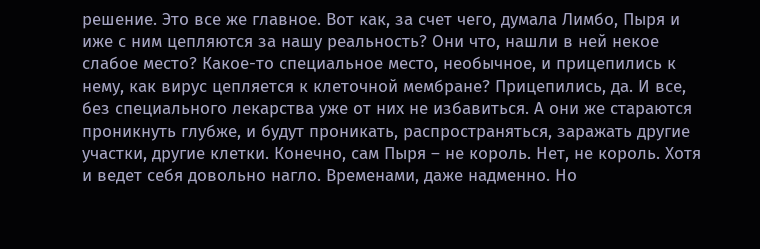решение. Это все же главное. Вот как, за счет чего, думала Лимбо, Пыря и иже с ним цепляются за нашу реальность? Они что, нашли в ней некое слабое место? Какое-то специальное место, необычное, и прицепились к нему, как вирус цепляется к клеточной мембране? Прицепились, да. И все, без специального лекарства уже от них не избавиться. А они же стараются проникнуть глубже, и будут проникать, распространяться, заражать другие участки, другие клетки. Конечно, сам Пыря – не король. Нет, не король. Хотя и ведет себя довольно нагло. Временами, даже надменно. Но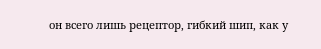он всего лишь рецептор, гибкий шип, как у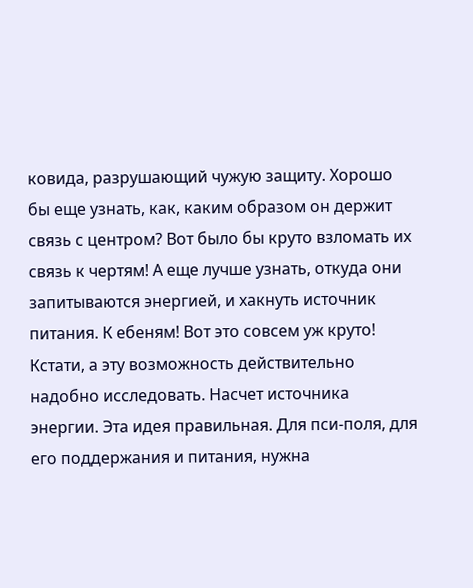ковида, разрушающий чужую защиту. Хорошо бы еще узнать, как, каким образом он держит связь с центром? Вот было бы круто взломать их связь к чертям! А еще лучше узнать, откуда они запитываются энергией, и хакнуть источник питания. К ебеням! Вот это совсем уж круто! Кстати, а эту возможность действительно надобно исследовать. Насчет источника энергии. Эта идея правильная. Для пси-поля, для его поддержания и питания, нужна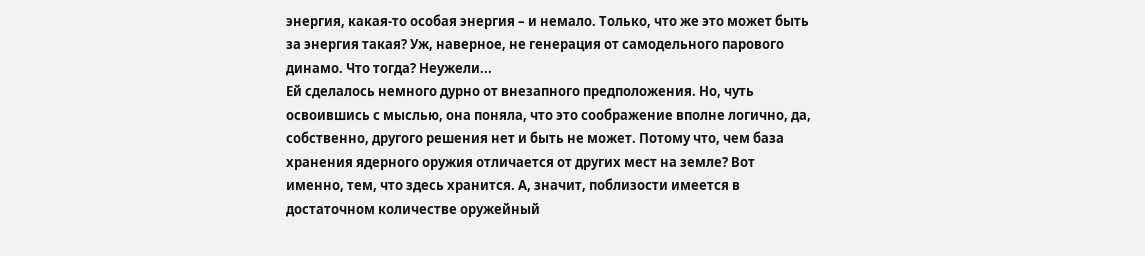энергия, какая-то особая энергия – и немало. Только, что же это может быть за энергия такая? Уж, наверное, не генерация от самодельного парового динамо. Что тогда? Неужели...
Ей сделалось немного дурно от внезапного предположения. Но, чуть освоившись с мыслью, она поняла, что это соображение вполне логично, да, собственно, другого решения нет и быть не может. Потому что, чем база хранения ядерного оружия отличается от других мест на земле? Вот именно, тем, что здесь хранится. А, значит, поблизости имеется в достаточном количестве оружейный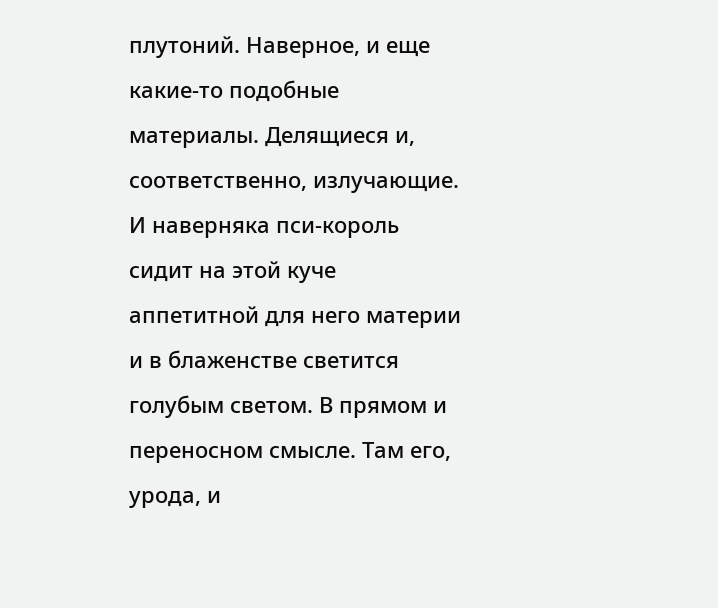плутоний. Наверное, и еще какие-то подобные материалы. Делящиеся и, соответственно, излучающие. И наверняка пси-король сидит на этой куче аппетитной для него материи и в блаженстве светится голубым светом. В прямом и переносном смысле. Там его, урода, и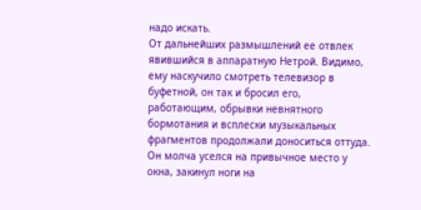надо искать.
От дальнейших размышлений ее отвлек явившийся в аппаратную Нетрой. Видимо, ему наскучило смотреть телевизор в буфетной, он так и бросил его, работающим, обрывки невнятного бормотания и всплески музыкальных фрагментов продолжали доноситься оттуда. Он молча уселся на привычное место у окна, закинул ноги на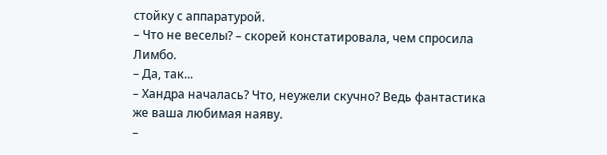стойку с аппаратурой.
– Что не веселы? – скорей констатировала, чем спросила Лимбо.
– Да, так...
– Хандра началась? Что, неужели скучно? Ведь фантастика же ваша любимая наяву.
–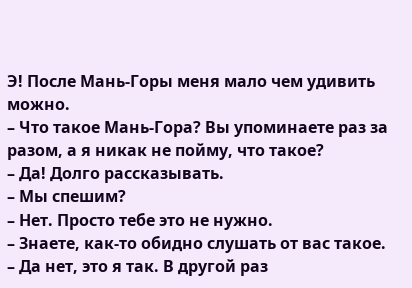Э! После Мань-Горы меня мало чем удивить можно.
– Что такое Мань-Гора? Вы упоминаете раз за разом, а я никак не пойму, что такое?
– Да! Долго рассказывать.
– Мы спешим?
– Нет. Просто тебе это не нужно.
– Знаете, как-то обидно слушать от вас такое.
– Да нет, это я так. В другой раз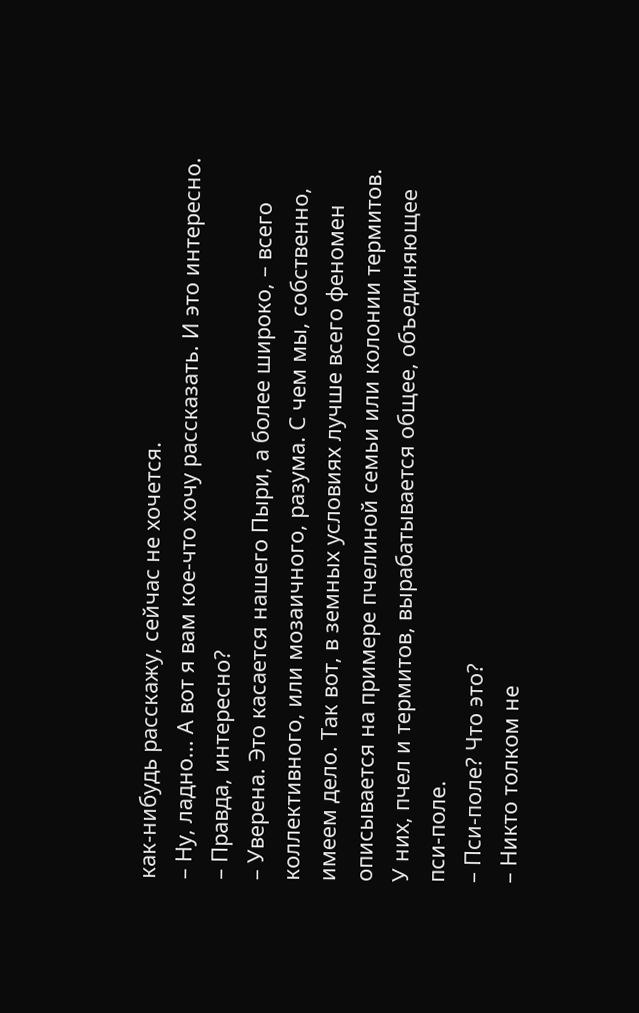как-нибудь расскажу, сейчас не хочется.
– Ну, ладно... А вот я вам кое-что хочу рассказать. И это интересно.
– Правда, интересно?
– Уверена. Это касается нашего Пыри, а более широко, – всего коллективного, или мозаичного, разума. С чем мы, собственно, имеем дело. Так вот, в земных условиях лучше всего феномен описывается на примере пчелиной семьи или колонии термитов. У них, пчел и термитов, вырабатывается общее, объединяющее пси-поле.
– Пси-поле? Что это?
– Никто толком не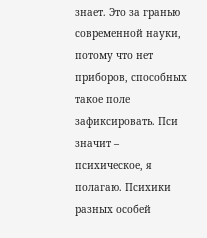знает. Это за гранью современной науки, потому что нет приборов, способных такое поле зафиксировать. Пси значит – психическое, я полагаю. Психики разных особей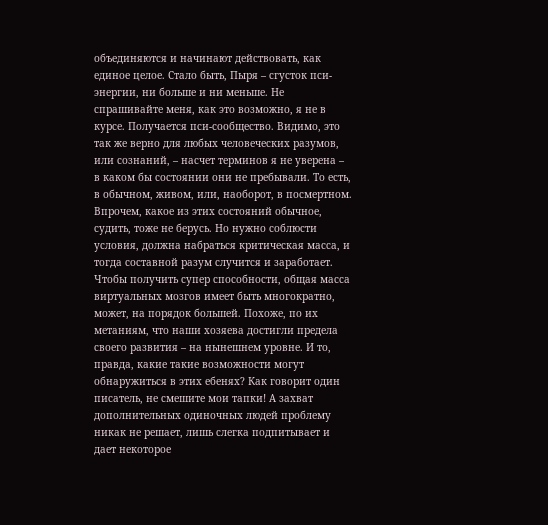объединяются и начинают действовать, как единое целое. Стало быть, Пыря – сгусток пси-энергии, ни больше и ни меньше. Не спрашивайте меня, как это возможно, я не в курсе. Получается пси-сообщество. Видимо, это так же верно для любых человеческих разумов, или сознаний, – насчет терминов я не уверена – в каком бы состоянии они не пребывали. То есть, в обычном, живом, или, наоборот, в посмертном. Впрочем, какое из этих состояний обычное, судить, тоже не берусь. Но нужно соблюсти условия, должна набраться критическая масса, и тогда составной разум случится и заработает. Чтобы получить супер способности, общая масса виртуальных мозгов имеет быть многократно, может, на порядок большей. Похоже, по их метаниям, что наши хозяева достигли предела своего развития – на нынешнем уровне. И то, правда, какие такие возможности могут обнаружиться в этих ебенях? Как говорит один писатель, не смешите мои тапки! А захват дополнительных одиночных людей проблему никак не решает, лишь слегка подпитывает и дает некоторое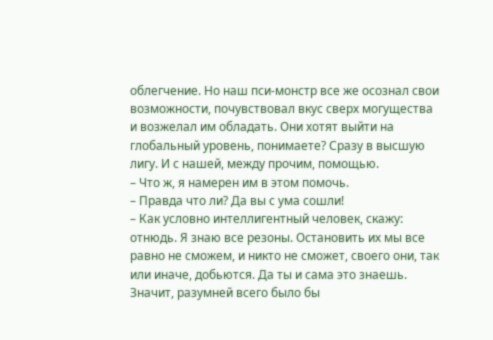облегчение. Но наш пси-монстр все же осознал свои возможности, почувствовал вкус сверх могущества и возжелал им обладать. Они хотят выйти на глобальный уровень, понимаете? Сразу в высшую лигу. И с нашей, между прочим, помощью.
– Что ж, я намерен им в этом помочь.
– Правда что ли? Да вы с ума сошли!
– Как условно интеллигентный человек, скажу: отнюдь. Я знаю все резоны. Остановить их мы все равно не сможем, и никто не сможет, своего они, так или иначе, добьются. Да ты и сама это знаешь. Значит, разумней всего было бы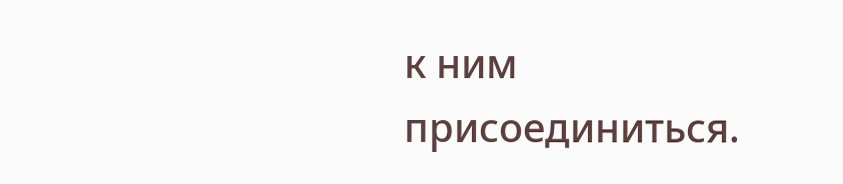к ним присоединиться.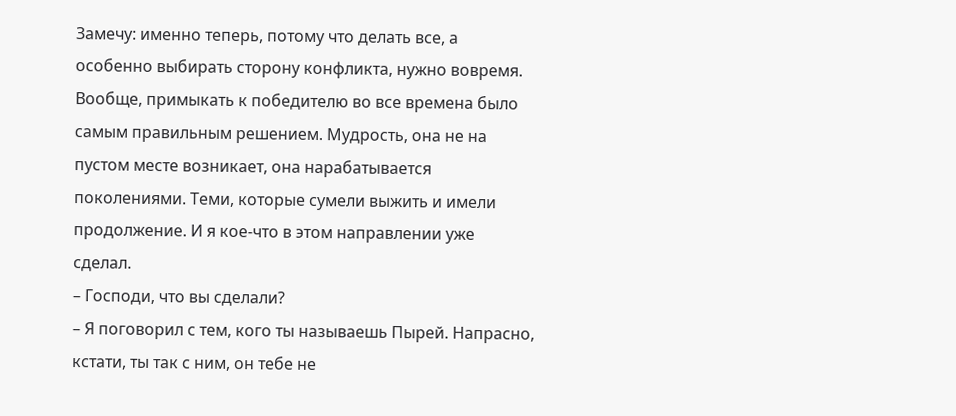Замечу: именно теперь, потому что делать все, а особенно выбирать сторону конфликта, нужно вовремя. Вообще, примыкать к победителю во все времена было самым правильным решением. Мудрость, она не на пустом месте возникает, она нарабатывается поколениями. Теми, которые сумели выжить и имели продолжение. И я кое-что в этом направлении уже сделал.
– Господи, что вы сделали?
– Я поговорил с тем, кого ты называешь Пырей. Напрасно, кстати, ты так с ним, он тебе не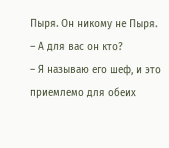Пыря. Он никому не Пыря.
– А для вас он кто?
– Я называю его шеф, и это приемлемо для обеих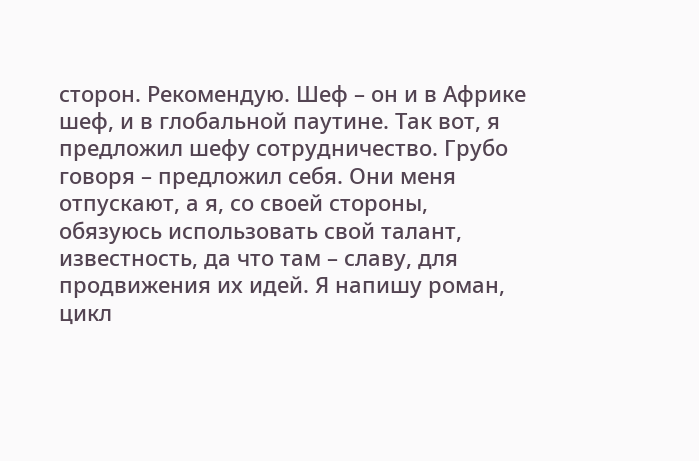сторон. Рекомендую. Шеф – он и в Африке шеф, и в глобальной паутине. Так вот, я предложил шефу сотрудничество. Грубо говоря – предложил себя. Они меня отпускают, а я, со своей стороны, обязуюсь использовать свой талант, известность, да что там – славу, для продвижения их идей. Я напишу роман, цикл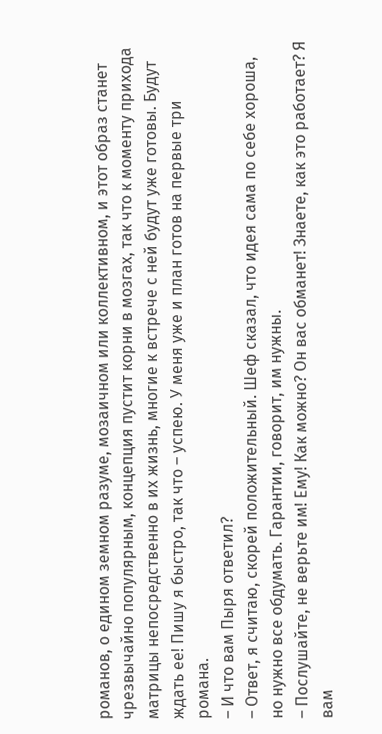романов, о едином земном разуме, мозаичном или коллективном, и этот образ станет чрезвычайно популярным, концепция пустит корни в мозгах, так что к моменту прихода матрицы непосредственно в их жизнь, многие к встрече с ней будут уже готовы. Будут ждать ее! Пишу я быстро, так что – успею. У меня уже и план готов на первые три романа.
– И что вам Пыря ответил?
– Ответ, я считаю, скорей положительный. Шеф сказал, что идея сама по себе хороша, но нужно все обдумать. Гарантии, говорит, им нужны.
– Послушайте, не верьте им! Ему! Как можно? Он вас обманет! Знаете, как это работает? Я вам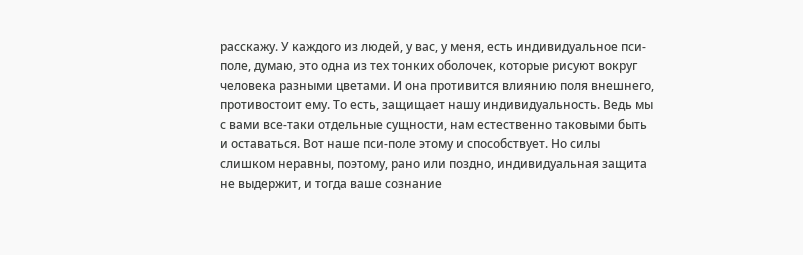расскажу. У каждого из людей, у вас, у меня, есть индивидуальное пси-поле, думаю, это одна из тех тонких оболочек, которые рисуют вокруг человека разными цветами. И она противится влиянию поля внешнего, противостоит ему. То есть, защищает нашу индивидуальность. Ведь мы с вами все-таки отдельные сущности, нам естественно таковыми быть и оставаться. Вот наше пси-поле этому и способствует. Но силы слишком неравны, поэтому, рано или поздно, индивидуальная защита не выдержит, и тогда ваше сознание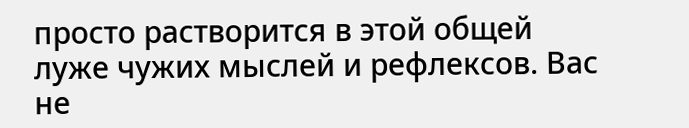просто растворится в этой общей луже чужих мыслей и рефлексов. Вас не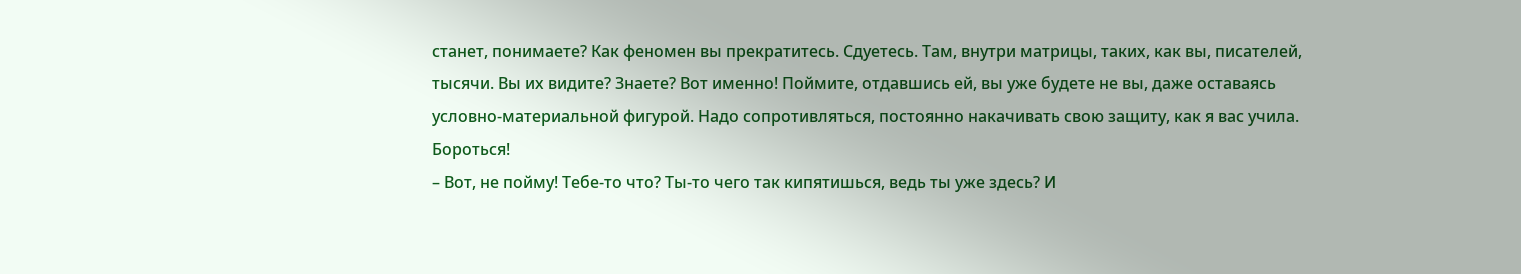станет, понимаете? Как феномен вы прекратитесь. Сдуетесь. Там, внутри матрицы, таких, как вы, писателей, тысячи. Вы их видите? Знаете? Вот именно! Поймите, отдавшись ей, вы уже будете не вы, даже оставаясь условно-материальной фигурой. Надо сопротивляться, постоянно накачивать свою защиту, как я вас учила. Бороться!
– Вот, не пойму! Тебе-то что? Ты-то чего так кипятишься, ведь ты уже здесь? И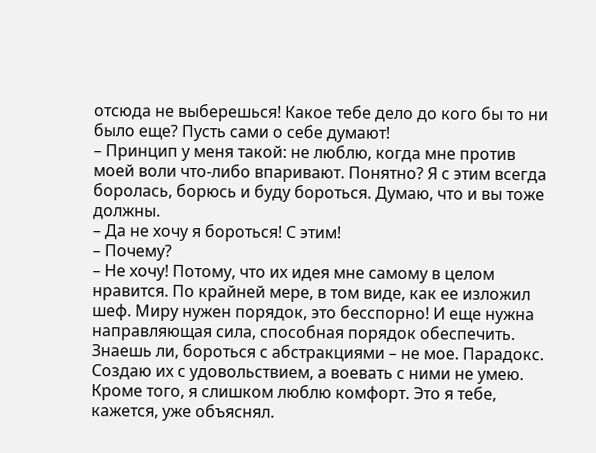отсюда не выберешься! Какое тебе дело до кого бы то ни было еще? Пусть сами о себе думают!
– Принцип у меня такой: не люблю, когда мне против моей воли что-либо впаривают. Понятно? Я с этим всегда боролась, борюсь и буду бороться. Думаю, что и вы тоже должны.
– Да не хочу я бороться! С этим!
– Почему?
– Не хочу! Потому, что их идея мне самому в целом нравится. По крайней мере, в том виде, как ее изложил шеф. Миру нужен порядок, это бесспорно! И еще нужна направляющая сила, способная порядок обеспечить. Знаешь ли, бороться с абстракциями – не мое. Парадокс. Создаю их с удовольствием, а воевать с ними не умею. Кроме того, я слишком люблю комфорт. Это я тебе, кажется, уже объяснял.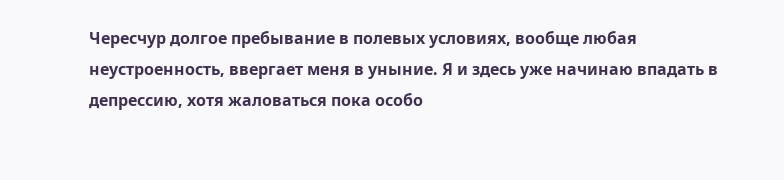Чересчур долгое пребывание в полевых условиях, вообще любая неустроенность, ввергает меня в уныние. Я и здесь уже начинаю впадать в депрессию, хотя жаловаться пока особо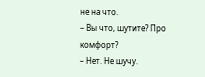не на что.
– Вы что, шутите? Про комфорт?
– Нет. Не шучу.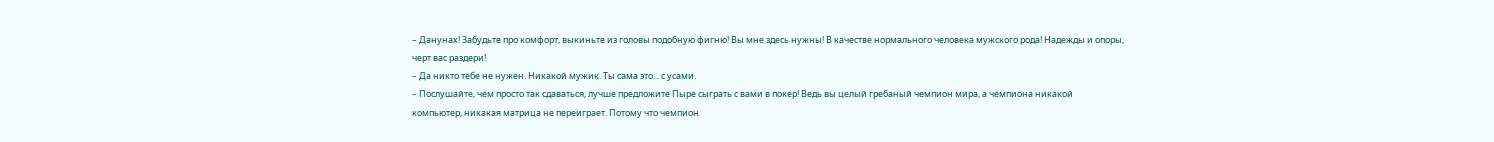– Данунах! Забудьте про комфорт, выкиньте из головы подобную фигню! Вы мне здесь нужны! В качестве нормального человека мужского рода! Надежды и опоры, черт вас раздери!
– Да никто тебе не нужен. Никакой мужик. Ты сама это... с усами.
– Послушайте, чем просто так сдаваться, лучше предложите Пыре сыграть с вами в покер! Ведь вы целый гребаный чемпион мира, а чемпиона никакой компьютер, никакая матрица не переиграет. Потому что чемпион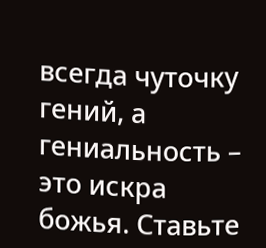всегда чуточку гений, а гениальность – это искра божья. Ставьте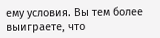ему условия. Вы тем более выиграете, что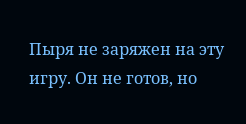Пыря не заряжен на эту игру. Он не готов, но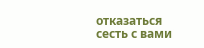отказаться сесть с вами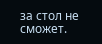за стол не сможет.